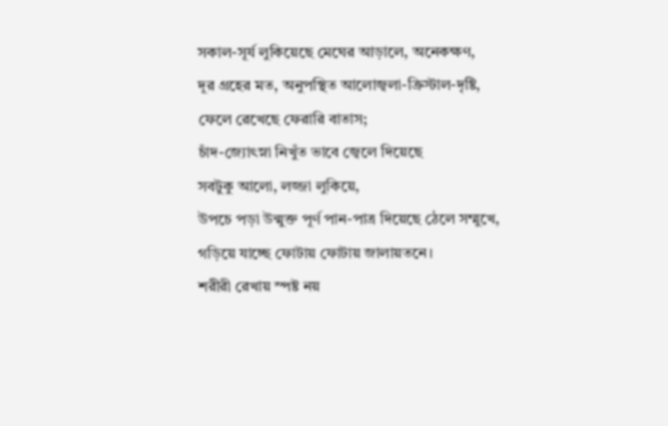সকাল-সূর্য লুকিয়েছে মেঘের আড়ালে, অনেকক্ষণ,
দূর গ্রহের মত, অনুপস্থিত আলোজ্বলা-ক্রিস্টাল-দৃষ্টি,
ফেলে রেখেছে ফেরারি বাতাস;
চাঁদ-জ্যোৎস্না নিখুঁত ভাবে জ্বেলে দিয়েছে
সবটুকু আলো, লজ্জা লুকিয়ে,
উপচে পড়া উন্মুক্ত পূর্ণ পান-পাত্র দিয়েছে ঠেলে সম্মুখে,
গড়িয়ে যাচ্ছে ফোটায় ফোটায় জালায়তনে।
শরীরী রেখায় স্পষ্ট নয়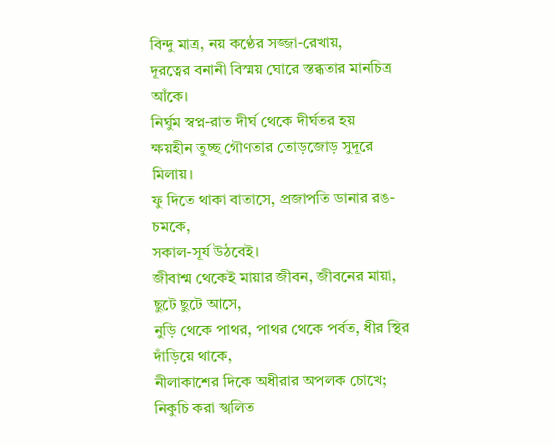বিন্দু মাত্র, নয় কণ্ঠের সজ্জা-রেখায়,
দূরত্বের বনানী বিস্ময় ঘোরে স্তব্ধতার মানচিত্র আঁকে।
নির্ঘুম স্বপ্ন-রাত দীর্ঘ থেকে দীর্ঘতর হয়
ক্ষয়হীন তুচ্ছ গৌণতার তোড়জোড় সুদূরে মিলায়।
ফু দিতে থাকা বাতাসে, প্রজাপতি ডানার রঙ-চমকে,
সকাল-সূর্য উঠবেই।
জীবাশ্ম থেকেই মায়ার জীবন, জীবনের মায়া, ছুটে ছুটে আসে,
নুড়ি থেকে পাথর, পাথর থেকে পর্বত, ধীর স্থির দাঁড়িয়ে থাকে,
নীলাকাশের দিকে অধীরার অপলক চোখে;
নিকুচি করা স্খলিত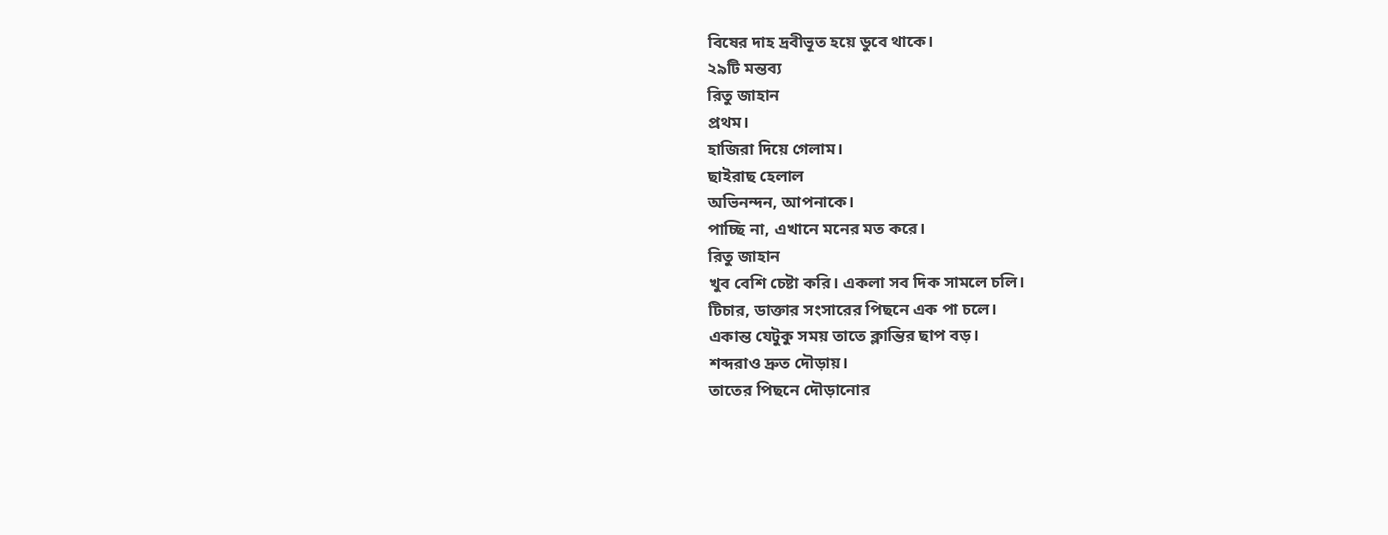বিষের দাহ দ্রবীভূত হয়ে ডুবে থাকে।
২৯টি মন্তব্য
রিতু জাহান
প্রথম।
হাজিরা দিয়ে গেলাম।
ছাইরাছ হেলাল
অভিনন্দন, আপনাকে।
পাচ্ছি না, এখানে মনের মত করে।
রিতু জাহান
খুব বেশি চেষ্টা করি। একলা সব দিক সামলে চলি।
টিচার, ডাক্তার সংসারের পিছনে এক পা চলে।
একান্ত যেটুকু সময় তাতে ক্লান্তির ছাপ বড়।
শব্দরাও দ্রুত দৌড়ায়।
তাতের পিছনে দৌড়ানোর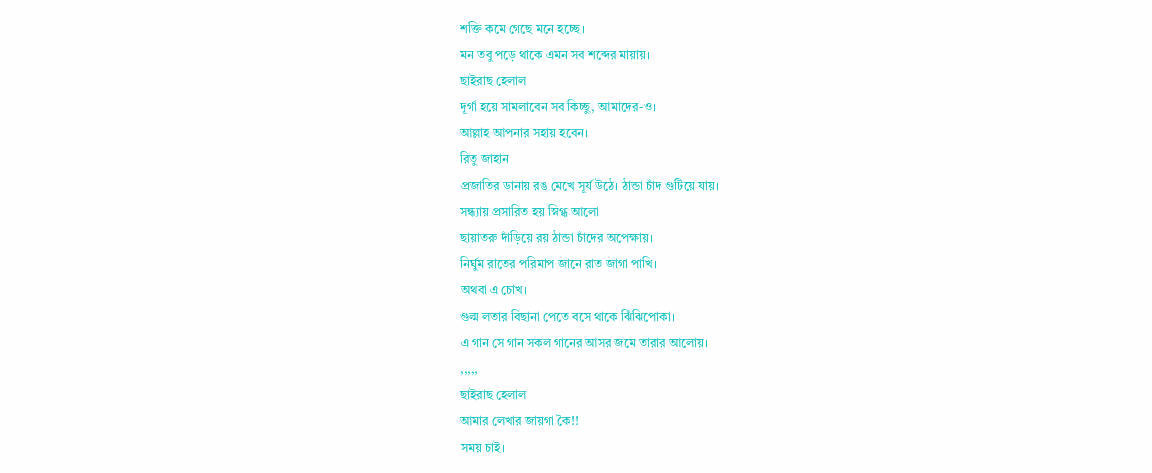শক্তি কমে গেছে মনে হচ্ছে।
মন তবু পড়ে থাকে এমন সব শব্দের মায়ায়।
ছাইরাছ হেলাল
দূর্গা হয়ে সামলাবেন সব কিচ্ছু, আমাদের-ও।
আল্লাহ আপনার সহায় হবেন।
রিতু জাহান
প্রজাতির ডানায় রঙ মেখে সূর্য উঠে। ঠান্ডা চাঁদ গুটিয়ে যায়।
সন্ধ্যায় প্রসারিত হয় স্নিগ্ধ আলো
ছায়াতরু দাঁড়িয়ে রয় ঠান্ডা চাঁদের অপেক্ষায়।
নির্ঘুম রাতের পরিমাপ জানে রাত জাগা পাখি।
অথবা এ চোখ।
গুল্ম লতার বিছানা পেতে বসে থাকে ঝিঁঝিপোকা।
এ গান সে গান সকল গানের আসর জমে তারার আলোয়।
,,,,,
ছাইরাছ হেলাল
আমার লেখার জায়গা কৈ!!
সময় চাই।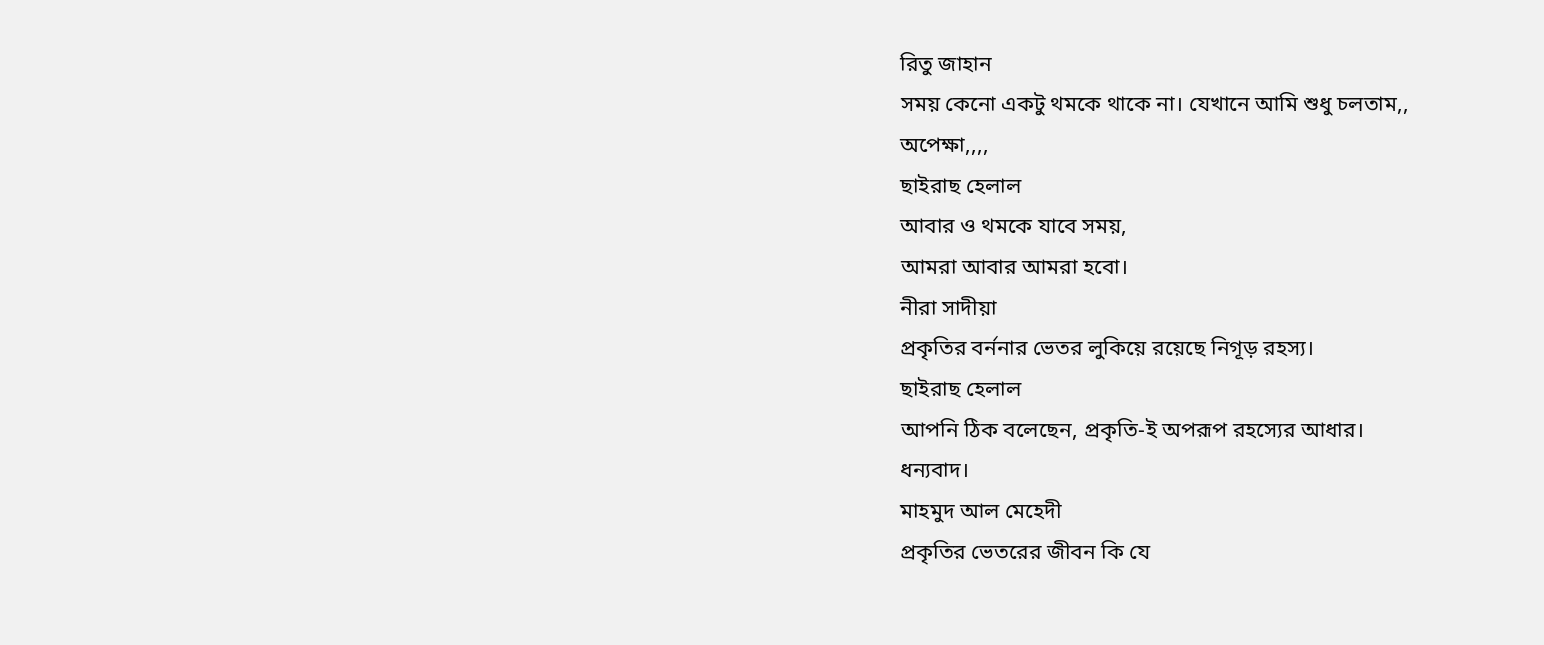রিতু জাহান
সময় কেনো একটু থমকে থাকে না। যেখানে আমি শুধু চলতাম,,
অপেক্ষা,,,,
ছাইরাছ হেলাল
আবার ও থমকে যাবে সময়,
আমরা আবার আমরা হবো।
নীরা সাদীয়া
প্রকৃতির বর্ননার ভেতর লুকিয়ে রয়েছে নিগূড় রহস্য।
ছাইরাছ হেলাল
আপনি ঠিক বলেছেন, প্রকৃতি-ই অপরূপ রহস্যের আধার।
ধন্যবাদ।
মাহমুদ আল মেহেদী
প্রকৃতির ভেতরের জীবন কি যে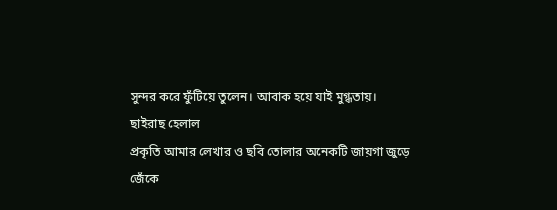সুন্দর করে ফুঁটিয়ে তুলেন। আবাক হয়ে যাই মুগ্ধতায়।
ছাইরাছ হেলাল
প্রকৃতি আমার লেখার ও ছবি তোলার অনেকটি জায়গা জুড়ে জেঁকে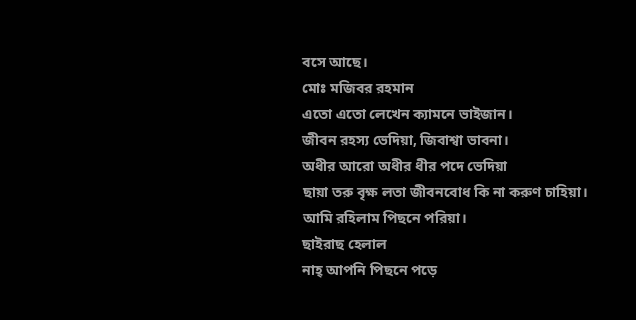বসে আছে।
মোঃ মজিবর রহমান
এতো এতো লেখেন ক্যামনে ভাইজান।
জীবন রহস্য ভেদিয়া, জিবাশ্বা ভাবনা।
অধীর আরো অধীর ধীর পদে ভেদিয়া
ছায়া তরু বৃক্ষ লতা জীবনবোধ কি না করুণ চাহিয়া।
আমি রহিলাম পিছনে পরিয়া।
ছাইরাছ হেলাল
নাহ্ আপনি পিছনে পড়ে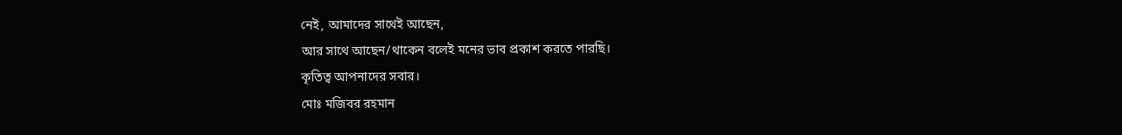নেই, আমাদের সাথেই আছেন,
আর সাথে আছেন/থাকেন বলেই মনের ভাব প্রকাশ করতে পারছি।
কৃতিত্ব আপনাদের সবার।
মোঃ মজিবর রহমান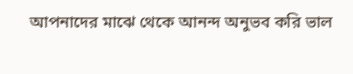আপনাদের মাঝে থেকে আনন্দ অনুভব করি ভাল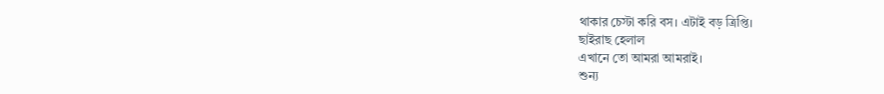থাকার চেস্টা করি বস। এটাই বড় ত্রিপ্তি।
ছাইরাছ হেলাল
এখানে তো আমরা আমরাই।
শুন্য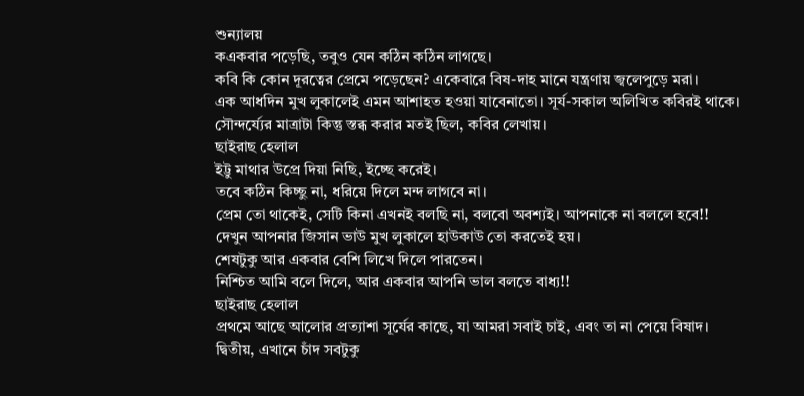শুন্যালয়
কএকবার পড়েছি, তবুও যেন কঠিন কঠিন লাগছে।
কবি কি কোন দূরত্বের প্রেমে পড়েছেন? একেবারে বিষ-দাহ মানে যন্ত্রণায় জ্বলেপুড়ে মরা।
এক আধদিন মুখ লুকালেই এমন আশাহত হওয়া যাবেনাতো। সূর্য-সকাল অলিখিত কবিরই থাকে।
সৌন্দর্য্যের মাত্রাটা কিন্তু স্তব্ধ করার মতই ছিল, কবির লেখায়।
ছাইরাছ হেলাল
ইট্টু মাথার উপ্রে দিয়া নিছি, ইচ্ছে করেই।
তবে কঠিন কিচ্ছু না, ধরিয়ে দিলে মন্দ লাগবে না।
প্রেম তো থাকেই, সেটি কিনা এখনই বলছি না, বলবো অবশ্যই। আপনাকে না বললে হবে!!
দেখুন আপনার জিসান ভাউ মুখ লুকালে হাউকাউ তো করতেই হয়।
শেষটুকু আর একবার বেশি লিখে দিলে পারতেন।
নিশ্চিত আমি বলে দিলে, আর একবার আপনি ভাল বলতে বাধ্য!!
ছাইরাছ হেলাল
প্রথমে আছে আলোর প্রত্যাশা সূর্যের কাছে, যা আমরা সবাই চাই, এবং তা না পেয়ে বিষাদ।
দ্বিতীয়, এখানে চাঁদ সবটুকু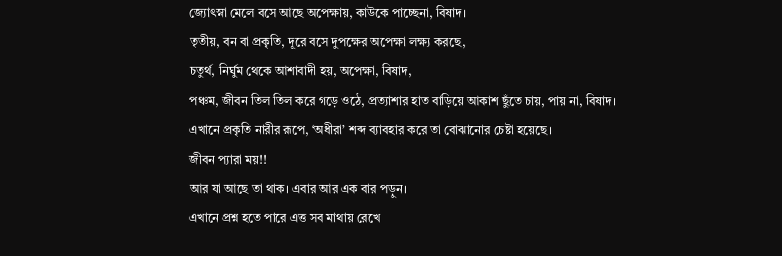জ্যোৎস্না মেলে বসে আছে অপেক্ষায়, কাউকে পাচ্ছেনা, বিষাদ।
তৃতীয়, বন বা প্রকৃতি, দূরে বসে দুপক্ষের অপেক্ষা লক্ষ্য করছে,
চতুর্থ, নির্ঘুম থেকে আশাবাদী হয়, অপেক্ষা, বিষাদ,
পঞ্চম, জীবন তিল তিল করে গড়ে ওঠে, প্রত্যাশার হাত বাড়িয়ে আকাশ ছুঁতে চায়, পায় না, বিষাদ।
এখানে প্রকৃতি নারীর রূপে, ‘অধীরা’ শব্দ ব্যাবহার করে তা বোঝানোর চেষ্টা হয়েছে।
জীবন প্যারা ময়!!
আর যা আছে তা থাক। এবার আর এক বার পড়ুন।
এখানে প্রশ্ন হতে পারে এত্ত সব মাথায় রেখে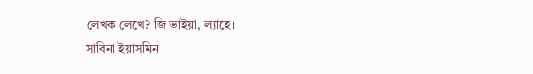লেখক লেখে? জি ভাইয়া, ল্যাহে।
সাবিনা ইয়াসমিন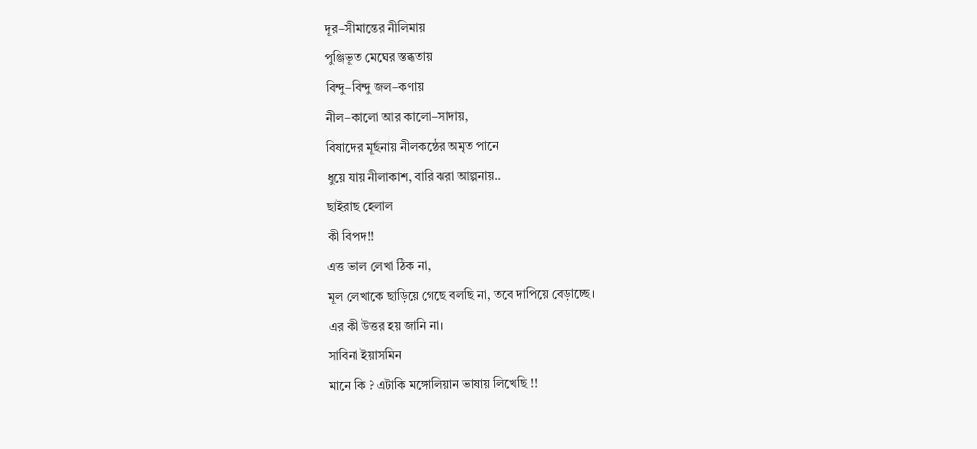দূর–সীমান্তের নীলিমায়
পুঞ্জিভূত মেঘের স্তব্ধতায়
বিন্দু–বিন্দু জল–কণায়
নীল–কালো আর কালো–সাদায়,
বিষাদের মূর্ছনায় নীলকন্ঠের অমৃত পানে
ধুয়ে যায় নীলাকাশ, বারি ঝরা আল্পনায়..
ছাইরাছ হেলাল
কী বিপদ!!
এত্ত ভাল লেখা ঠিক না,
মূল লেখাকে ছাড়িয়ে গেছে বলছি না, তবে দাপিয়ে বেড়াচ্ছে।
এর কী উত্তর হয় জানি না।
সাবিনা ইয়াসমিন
মানে কি ? এটাকি মঙ্গোলিয়ান ভাষায় লিখেছি !!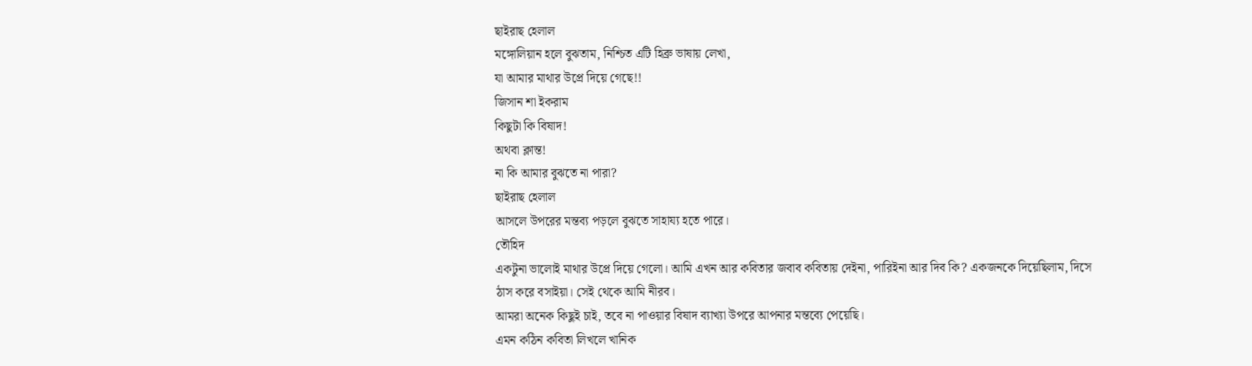ছাইরাছ হেলাল
মঙ্গোলিয়ান হলে বুঝতাম, নিশ্চিত এটি হিব্রু ভাষায় লেখা,
যা আমার মাথার উপ্রে দিয়ে গেছে!!
জিসান শা ইকরাম
কিছুটা কি বিষাদ!
অথবা ক্লান্ত!
না কি আমার বুঝতে না পারা?
ছাইরাছ হেলাল
আসলে উপরের মন্তব্য পড়লে বুঝতে সাহায্য হতে পারে।
তৌহিদ
একটুনা ভালোই মাথার উপ্রে দিয়ে গেলো। আমি এখন আর কবিতার জবাব কবিতায় দেইনা, পারিইনা আর দিব কি? একজনকে দিয়েছিলাম, দিসে ঠাস করে বসাইয়া। সেই থেকে আমি নীরব।
আমরা অনেক কিছুই চাই, তবে না পাওয়ার বিষাদ ব্যাখ্যা উপরে আপনার মন্তব্যে পেয়েছি।
এমন কঠিন কবিতা লিখলে খানিক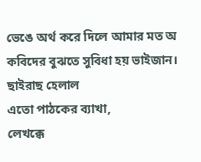ভেঙে অর্থ করে দিলে আমার মত অ কবিদের বুঝতে সুবিধা হয় ভাইজান।
ছাইরাছ হেলাল
এতো পাঠকের ব্যাখা,
লেখক্কে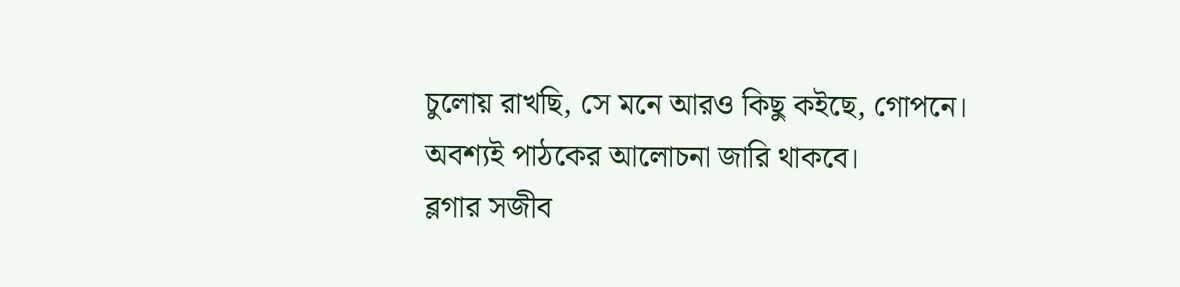চুলোয় রাখছি, সে মনে আরও কিছু কইছে, গোপনে।
অবশ্যই পাঠকের আলোচনা জারি থাকবে।
ব্লগার সজীব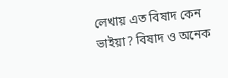লেখায় এত বিষাদ কেন ভাইয়া? বিষাদ ও অনেক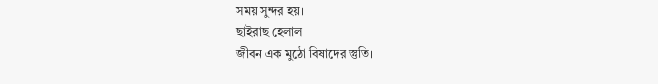সময় সুন্দর হয়।
ছাইরাছ হেলাল
জীবন এক মুঠো বিষাদের স্তুতি।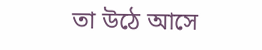তা উঠে আসে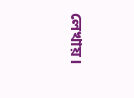লেখায়।